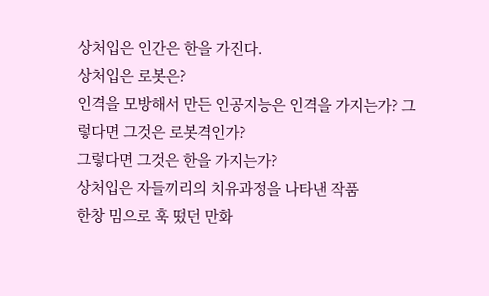상처입은 인간은 한을 가진다.
상처입은 로봇은?
인격을 모방해서 만든 인공지능은 인격을 가지는가? 그렇다면 그것은 로봇격인가?
그렇다면 그것은 한을 가지는가?
상처입은 자들끼리의 치유과정을 나타낸 작품
한창 밈으로 훅 떴던 만화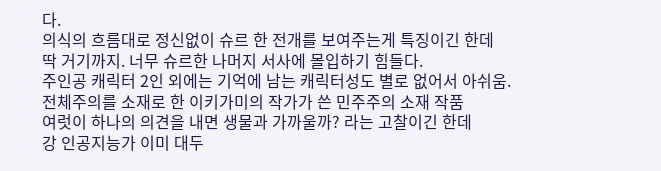다.
의식의 흐름대로 정신없이 슈르 한 전개를 보여주는게 특징이긴 한데
딱 거기까지. 너무 슈르한 나머지 서사에 몰입하기 힘들다.
주인공 캐릭터 2인 외에는 기억에 남는 캐릭터성도 별로 없어서 아쉬움.
전체주의를 소재로 한 이키가미의 작가가 쓴 민주주의 소재 작품
여럿이 하나의 의견을 내면 생물과 가까울까? 라는 고찰이긴 한데
강 인공지능가 이미 대두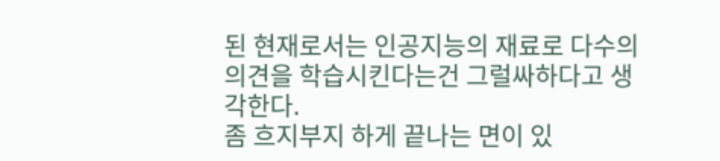된 현재로서는 인공지능의 재료로 다수의 의견을 학습시킨다는건 그럴싸하다고 생각한다.
좀 흐지부지 하게 끝나는 면이 있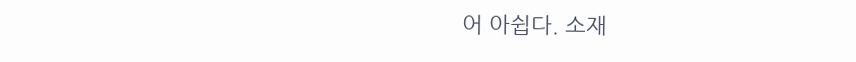어 아쉽다. 소재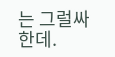는 그럴싸 한데.